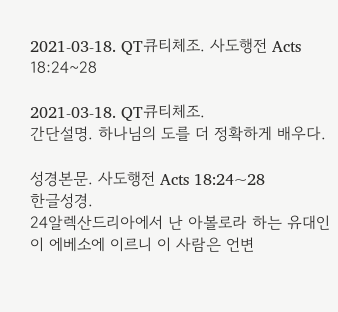2021-03-18. QT큐티체조. 사도행전 Acts 18:24~28

2021-03-18. QT큐티체조.
간단설명. 하나님의 도를 더 정확하게 배우다.

성경본문. 사도행전 Acts 18:24~28
한글성경.
24알렉산드리아에서 난 아볼로라 하는 유대인이 에베소에 이르니 이 사람은 언변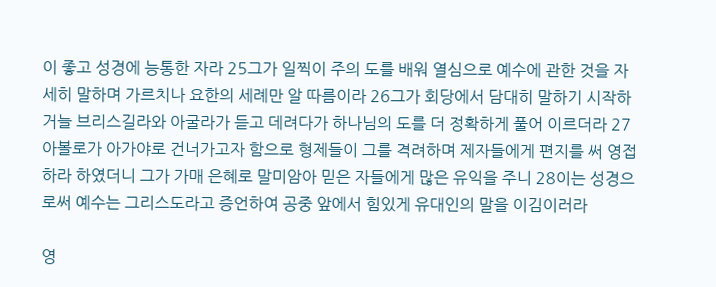이 좋고 성경에 능통한 자라 25그가 일찍이 주의 도를 배워 열심으로 예수에 관한 것을 자세히 말하며 가르치나 요한의 세례만 알 따름이라 26그가 회당에서 담대히 말하기 시작하거늘 브리스길라와 아굴라가 듣고 데려다가 하나님의 도를 더 정확하게 풀어 이르더라 27아볼로가 아가야로 건너가고자 함으로 형제들이 그를 격려하며 제자들에게 편지를 써 영접하라 하였더니 그가 가매 은혜로 말미암아 믿은 자들에게 많은 유익을 주니 28이는 성경으로써 예수는 그리스도라고 증언하여 공중 앞에서 힘있게 유대인의 말을 이김이러라

영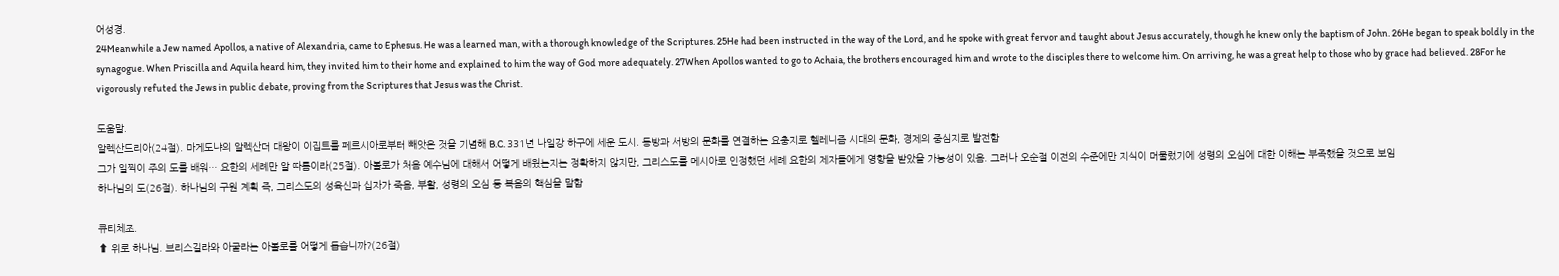어성경.
24Meanwhile a Jew named Apollos, a native of Alexandria, came to Ephesus. He was a learned man, with a thorough knowledge of the Scriptures. 25He had been instructed in the way of the Lord, and he spoke with great fervor and taught about Jesus accurately, though he knew only the baptism of John. 26He began to speak boldly in the synagogue. When Priscilla and Aquila heard him, they invited him to their home and explained to him the way of God more adequately. 27When Apollos wanted to go to Achaia, the brothers encouraged him and wrote to the disciples there to welcome him. On arriving, he was a great help to those who by grace had believed. 28For he vigorously refuted the Jews in public debate, proving from the Scriptures that Jesus was the Christ.

도움말.
알렉산드리아(24절). 마게도냐의 알렉산더 대왕이 이집트를 페르시아로부터 빼앗은 것을 기념해 B.C. 331년 나일강 하구에 세운 도시. 동방과 서방의 문화를 연결하는 요충지로 헬레니즘 시대의 문화, 경제의 중심지로 발전함
그가 일찍이 주의 도를 배워… 요한의 세례만 알 따름이라(25절). 아볼로가 처음 예수님에 대해서 어떻게 배웠는지는 정확하지 않지만, 그리스도를 메시아로 인정했던 세례 요한의 제자들에게 영향을 받았을 가능성이 있음. 그러나 오순절 이전의 수준에만 지식이 머물렀기에 성령의 오심에 대한 이해는 부족했을 것으로 보임
하나님의 도(26절). 하나님의 구원 계획 즉, 그리스도의 성육신과 십자가 죽음, 부활, 성령의 오심 등 복음의 핵심을 말함

큐티체조.
⬆ 위로 하나님. 브리스길라와 아굴라는 아볼로를 어떻게 돕습니까?(26절)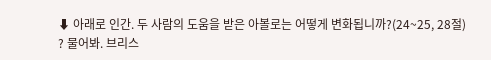⬇ 아래로 인간. 두 사람의 도움을 받은 아볼로는 어떻게 변화됩니까?(24~25, 28절)
? 물어봐. 브리스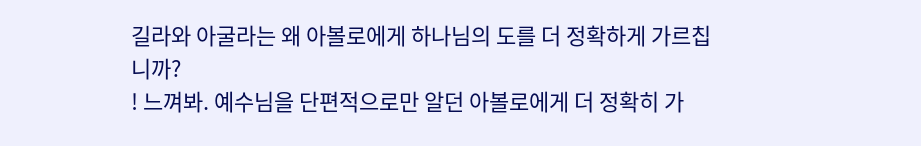길라와 아굴라는 왜 아볼로에게 하나님의 도를 더 정확하게 가르칩니까?
! 느껴봐. 예수님을 단편적으로만 알던 아볼로에게 더 정확히 가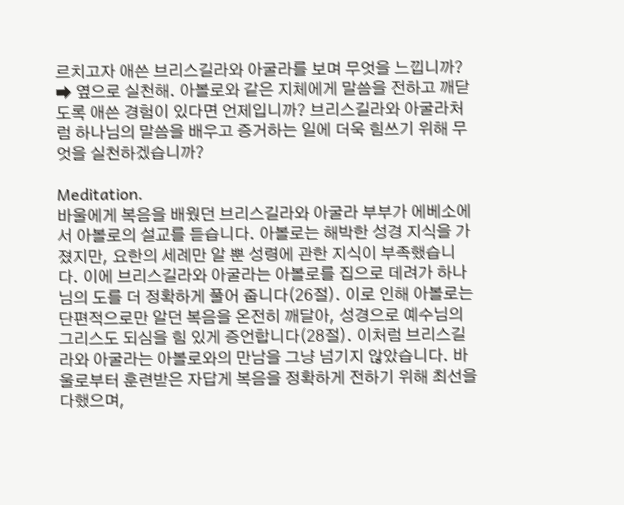르치고자 애쓴 브리스길라와 아굴라를 보며 무엇을 느낍니까?
➡ 옆으로 실천해. 아볼로와 같은 지체에게 말씀을 전하고 깨닫도록 애쓴 경험이 있다면 언제입니까? 브리스길라와 아굴라처럼 하나님의 말씀을 배우고 증거하는 일에 더욱 힘쓰기 위해 무엇을 실천하겠습니까?

Meditation.
바울에게 복음을 배웠던 브리스길라와 아굴라 부부가 에베소에서 아볼로의 설교를 듣습니다. 아볼로는 해박한 성경 지식을 가졌지만, 요한의 세례만 알 뿐 성령에 관한 지식이 부족했습니다. 이에 브리스길라와 아굴라는 아볼로를 집으로 데려가 하나님의 도를 더 정확하게 풀어 줍니다(26절). 이로 인해 아볼로는 단편적으로만 알던 복음을 온전히 깨달아, 성경으로 예수님의 그리스도 되심을 힘 있게 증언합니다(28절). 이처럼 브리스길라와 아굴라는 아볼로와의 만남을 그냥 넘기지 않았습니다. 바울로부터 훈련받은 자답게 복음을 정확하게 전하기 위해 최선을 다했으며,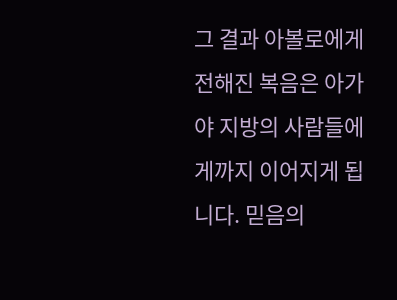그 결과 아볼로에게 전해진 복음은 아가야 지방의 사람들에게까지 이어지게 됩니다. 믿음의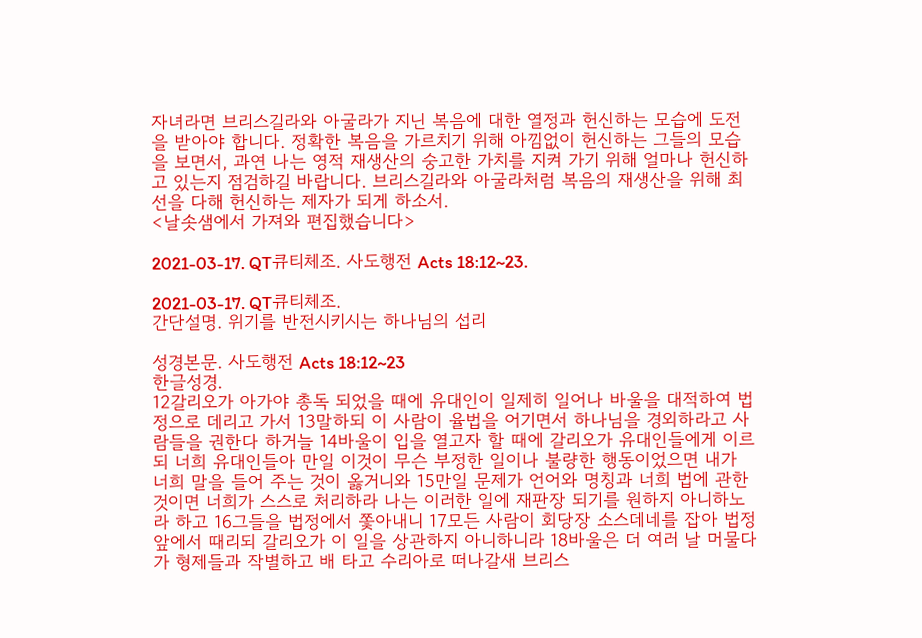자녀라면 브리스길라와 아굴라가 지닌 복음에 대한 열정과 헌신하는 모습에 도전을 받아야 합니다. 정확한 복음을 가르치기 위해 아낌없이 헌신하는 그들의 모습을 보면서, 과연 나는 영적 재생산의 숭고한 가치를 지켜 가기 위해 얼마나 헌신하고 있는지 점검하길 바랍니다. 브리스길라와 아굴라처럼 복음의 재생산을 위해 최선을 다해 헌신하는 제자가 되게 하소서.
<날솟샘에서 가져와 편집했습니다>

2021-03-17. QT큐티체조. 사도행전 Acts 18:12~23.

2021-03-17. QT큐티체조.
간단설명. 위기를 반전시키시는 하나님의 섭리

성경본문. 사도행전 Acts 18:12~23
한글성경.
12갈리오가 아가야 총독 되었을 때에 유대인이 일제히 일어나 바울을 대적하여 법정으로 데리고 가서 13말하되 이 사람이 율법을 어기면서 하나님을 경외하라고 사람들을 권한다 하거늘 14바울이 입을 열고자 할 때에 갈리오가 유대인들에게 이르되 너희 유대인들아 만일 이것이 무슨 부정한 일이나 불량한 행동이었으면 내가 너희 말을 들어 주는 것이 옳거니와 15만일 문제가 언어와 명칭과 너희 법에 관한 것이면 너희가 스스로 처리하라 나는 이러한 일에 재판장 되기를 원하지 아니하노라 하고 16그들을 법정에서 쫓아내니 17모든 사람이 회당장 소스데네를 잡아 법정 앞에서 때리되 갈리오가 이 일을 상관하지 아니하니라 18바울은 더 여러 날 머물다가 형제들과 작별하고 배 타고 수리아로 떠나갈새 브리스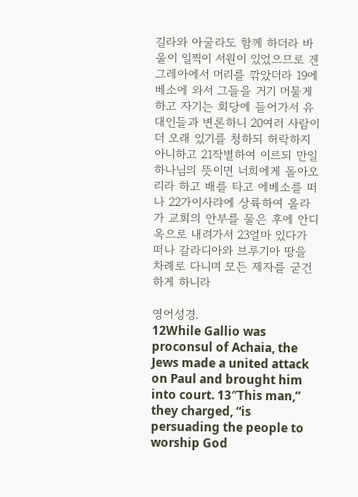길라와 아굴라도 함께 하더라 바울이 일찍이 서원이 있었으므로 겐그레아에서 머리를 깎았더라 19에베소에 와서 그들을 거기 머물게 하고 자기는 회당에 들어가서 유대인들과 변론하니 20여러 사람이 더 오래 있기를 청하되 허락하지 아니하고 21작별하여 이르되 만일 하나님의 뜻이면 너희에게 돌아오리라 하고 배를 타고 에베소를 떠나 22가이사랴에 상륙하여 올라가 교회의 안부를 물은 후에 안디옥으로 내려가서 23얼마 있다가 떠나 갈라디아와 브루기아 땅을 차례로 다니며 모든 제자를 굳건하게 하니라

영어성경.
12While Gallio was proconsul of Achaia, the Jews made a united attack on Paul and brought him into court. 13″This man,” they charged, “is persuading the people to worship God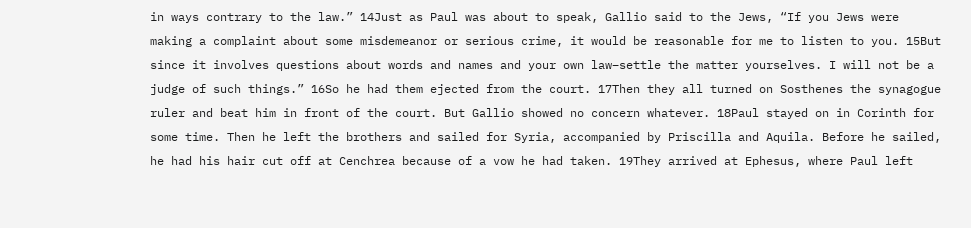in ways contrary to the law.” 14Just as Paul was about to speak, Gallio said to the Jews, “If you Jews were making a complaint about some misdemeanor or serious crime, it would be reasonable for me to listen to you. 15But since it involves questions about words and names and your own law–settle the matter yourselves. I will not be a judge of such things.” 16So he had them ejected from the court. 17Then they all turned on Sosthenes the synagogue ruler and beat him in front of the court. But Gallio showed no concern whatever. 18Paul stayed on in Corinth for some time. Then he left the brothers and sailed for Syria, accompanied by Priscilla and Aquila. Before he sailed, he had his hair cut off at Cenchrea because of a vow he had taken. 19They arrived at Ephesus, where Paul left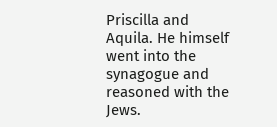Priscilla and Aquila. He himself went into the synagogue and reasoned with the Jews.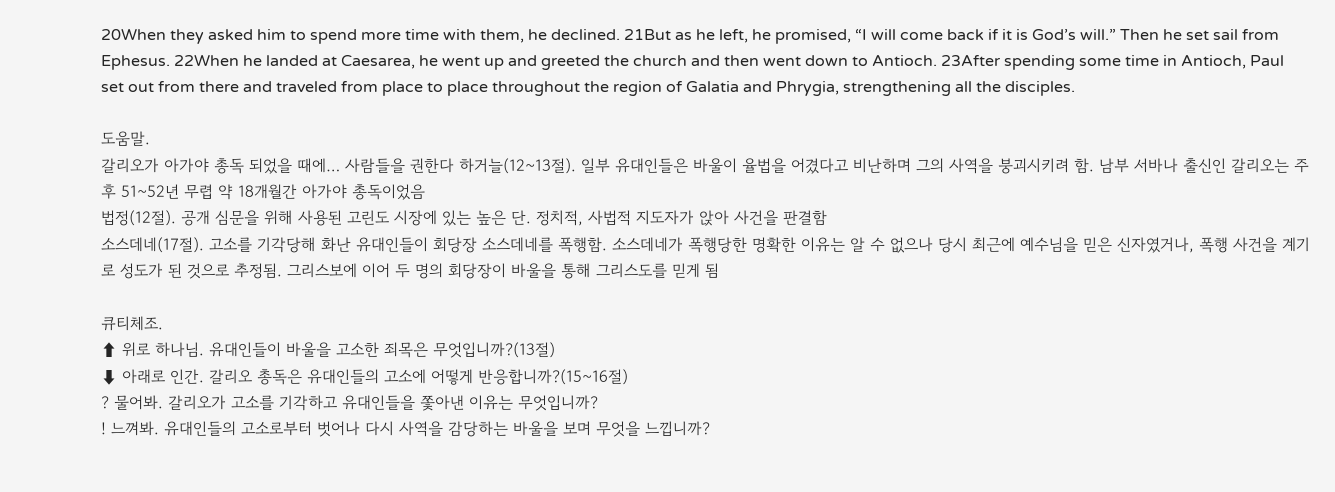20When they asked him to spend more time with them, he declined. 21But as he left, he promised, “I will come back if it is God’s will.” Then he set sail from Ephesus. 22When he landed at Caesarea, he went up and greeted the church and then went down to Antioch. 23After spending some time in Antioch, Paul set out from there and traveled from place to place throughout the region of Galatia and Phrygia, strengthening all the disciples.

도움말.
갈리오가 아가야 총독 되었을 때에… 사람들을 권한다 하거늘(12~13절). 일부 유대인들은 바울이 율법을 어겼다고 비난하며 그의 사역을 붕괴시키려 함. 남부 서바나 출신인 갈리오는 주후 51~52년 무렵 약 18개월간 아가야 총독이었음
법정(12절). 공개 심문을 위해 사용된 고린도 시장에 있는 높은 단. 정치적, 사법적 지도자가 앉아 사건을 판결함
소스데네(17절). 고소를 기각당해 화난 유대인들이 회당장 소스데네를 폭행함. 소스데네가 폭행당한 명확한 이유는 알 수 없으나 당시 최근에 예수님을 믿은 신자였거나, 폭행 사건을 계기로 성도가 된 것으로 추정됨. 그리스보에 이어 두 명의 회당장이 바울을 통해 그리스도를 믿게 됨

큐티체조.
⬆ 위로 하나님. 유대인들이 바울을 고소한 죄목은 무엇입니까?(13절)
⬇ 아래로 인간. 갈리오 총독은 유대인들의 고소에 어떻게 반응합니까?(15~16절)
? 물어봐. 갈리오가 고소를 기각하고 유대인들을 쫓아낸 이유는 무엇입니까?
! 느껴봐. 유대인들의 고소로부터 벗어나 다시 사역을 감당하는 바울을 보며 무엇을 느낍니까?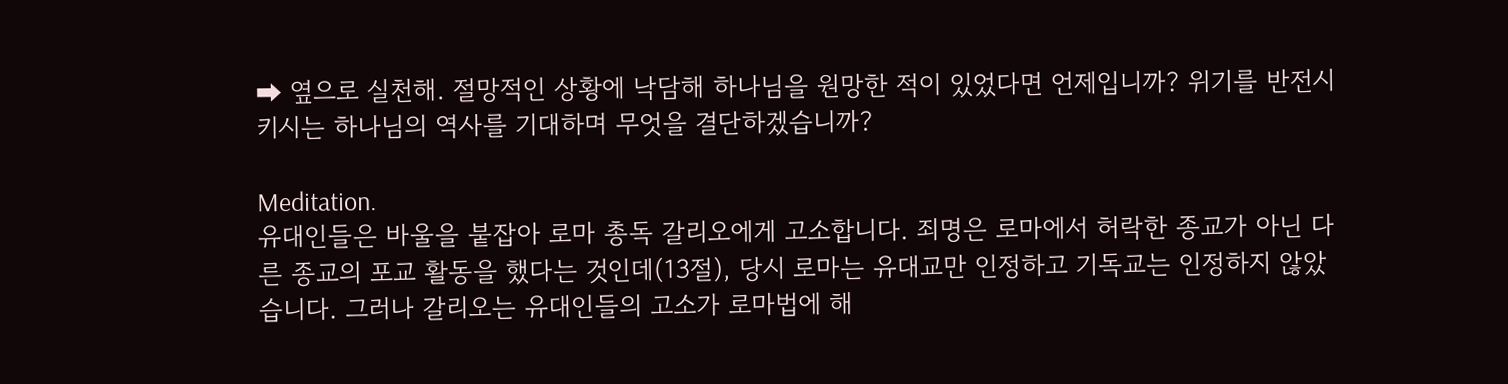➡ 옆으로 실천해. 절망적인 상황에 낙담해 하나님을 원망한 적이 있었다면 언제입니까? 위기를 반전시키시는 하나님의 역사를 기대하며 무엇을 결단하겠습니까?

Meditation.
유대인들은 바울을 붙잡아 로마 총독 갈리오에게 고소합니다. 죄명은 로마에서 허락한 종교가 아닌 다른 종교의 포교 활동을 했다는 것인데(13절), 당시 로마는 유대교만 인정하고 기독교는 인정하지 않았습니다. 그러나 갈리오는 유대인들의 고소가 로마법에 해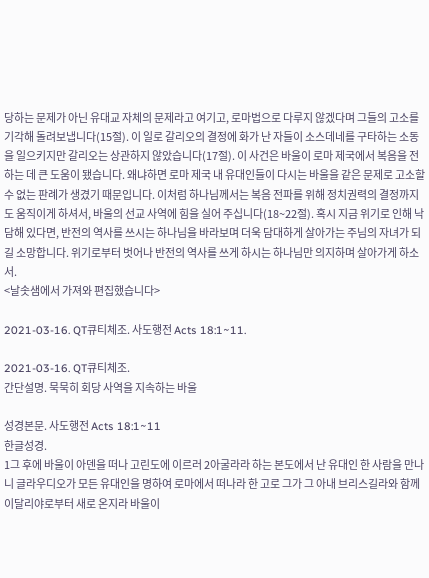당하는 문제가 아닌 유대교 자체의 문제라고 여기고, 로마법으로 다루지 않겠다며 그들의 고소를 기각해 돌려보냅니다(15절). 이 일로 갈리오의 결정에 화가 난 자들이 소스데네를 구타하는 소동을 일으키지만 갈리오는 상관하지 않았습니다(17절). 이 사건은 바울이 로마 제국에서 복음을 전하는 데 큰 도움이 됐습니다. 왜냐하면 로마 제국 내 유대인들이 다시는 바울을 같은 문제로 고소할 수 없는 판례가 생겼기 때문입니다. 이처럼 하나님께서는 복음 전파를 위해 정치권력의 결정까지도 움직이게 하셔서, 바울의 선교 사역에 힘을 실어 주십니다(18~22절). 혹시 지금 위기로 인해 낙담해 있다면, 반전의 역사를 쓰시는 하나님을 바라보며 더욱 담대하게 살아가는 주님의 자녀가 되길 소망합니다. 위기로부터 벗어나 반전의 역사를 쓰게 하시는 하나님만 의지하며 살아가게 하소서.
<날솟샘에서 가져와 편집했습니다>

2021-03-16. QT큐티체조. 사도행전 Acts 18:1~11.

2021-03-16. QT큐티체조.
간단설명. 묵묵히 회당 사역을 지속하는 바울

성경본문. 사도행전 Acts 18:1~11
한글성경.
1그 후에 바울이 아덴을 떠나 고린도에 이르러 2아굴라라 하는 본도에서 난 유대인 한 사람을 만나니 글라우디오가 모든 유대인을 명하여 로마에서 떠나라 한 고로 그가 그 아내 브리스길라와 함께 이달리야로부터 새로 온지라 바울이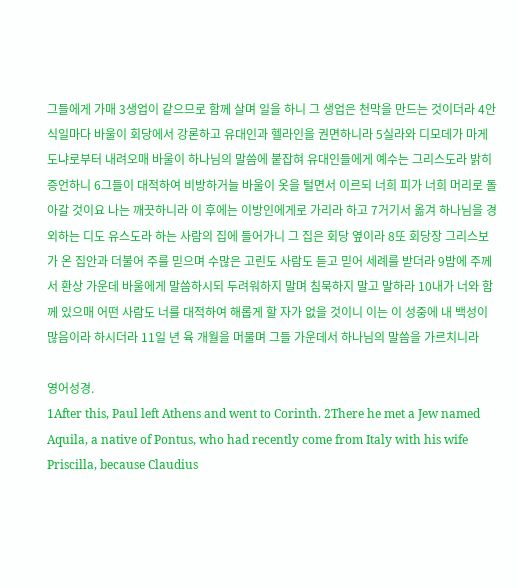그들에게 가매 3생업이 같으므로 함께 살며 일을 하니 그 생업은 천막을 만드는 것이더라 4안식일마다 바울이 회당에서 강론하고 유대인과 헬라인을 권면하니라 5실라와 디모데가 마게도냐로부터 내려오매 바울이 하나님의 말씀에 붙잡혀 유대인들에게 예수는 그리스도라 밝히 증언하니 6그들이 대적하여 비방하거늘 바울이 옷을 털면서 이르되 너희 피가 너희 머리로 돌아갈 것이요 나는 깨끗하니라 이 후에는 이방인에게로 가리라 하고 7거기서 옮겨 하나님을 경외하는 디도 유스도라 하는 사람의 집에 들어가니 그 집은 회당 옆이라 8또 회당장 그리스보가 온 집안과 더불어 주를 믿으며 수많은 고린도 사람도 듣고 믿어 세례를 받더라 9밤에 주께서 환상 가운데 바울에게 말씀하시되 두려워하지 말며 침묵하지 말고 말하라 10내가 너와 함께 있으매 어떤 사람도 너를 대적하여 해롭게 할 자가 없을 것이니 이는 이 성중에 내 백성이 많음이라 하시더라 11일 년 육 개월을 머물며 그들 가운데서 하나님의 말씀을 가르치니라

영어성경.
1After this, Paul left Athens and went to Corinth. 2There he met a Jew named Aquila, a native of Pontus, who had recently come from Italy with his wife Priscilla, because Claudius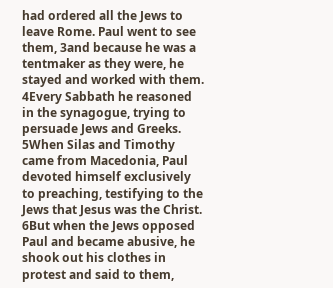had ordered all the Jews to leave Rome. Paul went to see them, 3and because he was a tentmaker as they were, he stayed and worked with them. 4Every Sabbath he reasoned in the synagogue, trying to persuade Jews and Greeks. 5When Silas and Timothy came from Macedonia, Paul devoted himself exclusively to preaching, testifying to the Jews that Jesus was the Christ. 6But when the Jews opposed Paul and became abusive, he shook out his clothes in protest and said to them,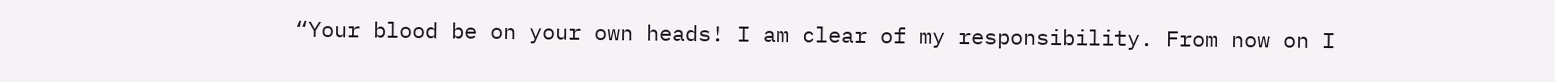“Your blood be on your own heads! I am clear of my responsibility. From now on I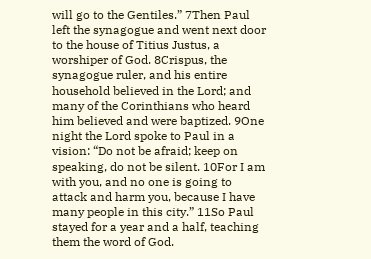will go to the Gentiles.” 7Then Paul left the synagogue and went next door to the house of Titius Justus, a worshiper of God. 8Crispus, the synagogue ruler, and his entire household believed in the Lord; and many of the Corinthians who heard him believed and were baptized. 9One night the Lord spoke to Paul in a vision: “Do not be afraid; keep on speaking, do not be silent. 10For I am with you, and no one is going to attack and harm you, because I have many people in this city.” 11So Paul stayed for a year and a half, teaching them the word of God.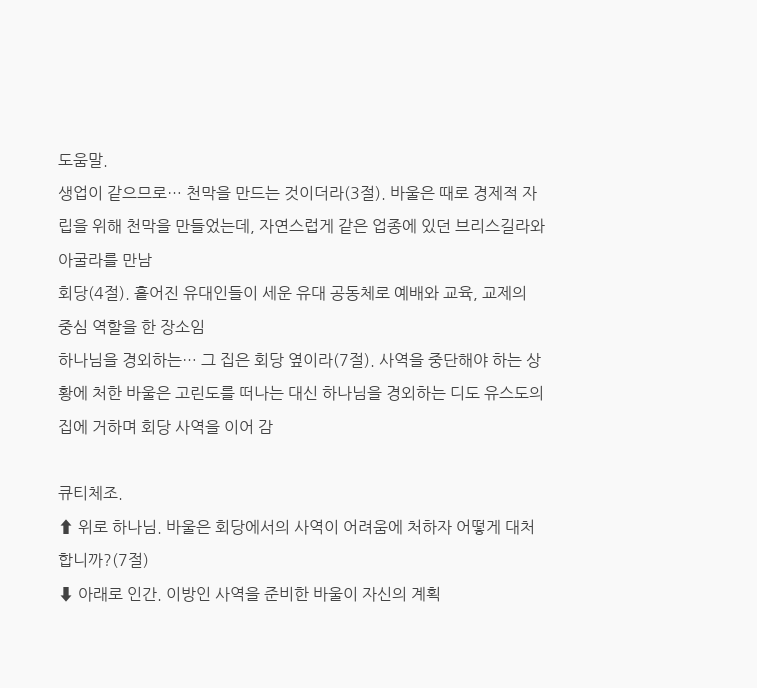도움말.
생업이 같으므로… 천막을 만드는 것이더라(3절). 바울은 때로 경제적 자립을 위해 천막을 만들었는데, 자연스럽게 같은 업종에 있던 브리스길라와 아굴라를 만남
회당(4절). 흩어진 유대인들이 세운 유대 공동체로 예배와 교육, 교제의 중심 역할을 한 장소임
하나님을 경외하는… 그 집은 회당 옆이라(7절). 사역을 중단해야 하는 상황에 처한 바울은 고린도를 떠나는 대신 하나님을 경외하는 디도 유스도의 집에 거하며 회당 사역을 이어 감

큐티체조.
⬆ 위로 하나님. 바울은 회당에서의 사역이 어려움에 처하자 어떻게 대처합니까?(7절)
⬇ 아래로 인간. 이방인 사역을 준비한 바울이 자신의 계획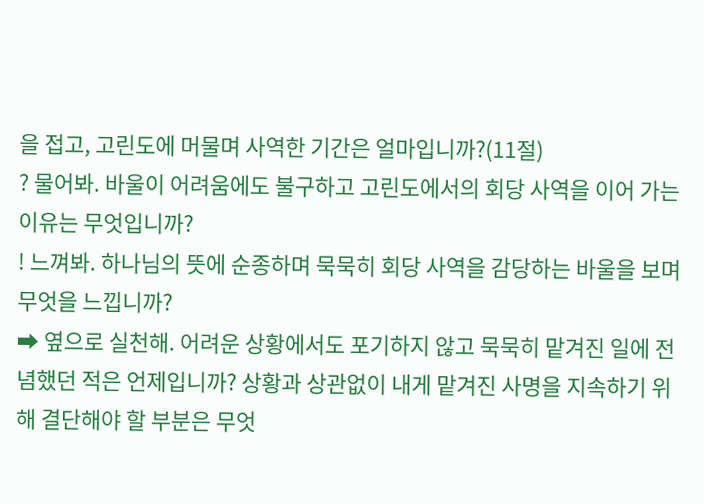을 접고, 고린도에 머물며 사역한 기간은 얼마입니까?(11절)
? 물어봐. 바울이 어려움에도 불구하고 고린도에서의 회당 사역을 이어 가는 이유는 무엇입니까?
! 느껴봐. 하나님의 뜻에 순종하며 묵묵히 회당 사역을 감당하는 바울을 보며 무엇을 느낍니까?
➡ 옆으로 실천해. 어려운 상황에서도 포기하지 않고 묵묵히 맡겨진 일에 전념했던 적은 언제입니까? 상황과 상관없이 내게 맡겨진 사명을 지속하기 위해 결단해야 할 부분은 무엇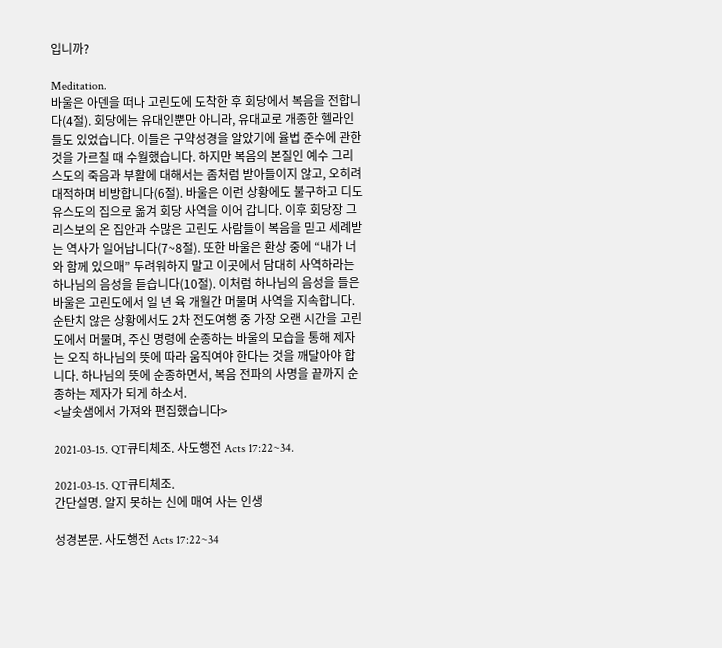입니까?

Meditation.
바울은 아덴을 떠나 고린도에 도착한 후 회당에서 복음을 전합니다(4절). 회당에는 유대인뿐만 아니라, 유대교로 개종한 헬라인들도 있었습니다. 이들은 구약성경을 알았기에 율법 준수에 관한 것을 가르칠 때 수월했습니다. 하지만 복음의 본질인 예수 그리스도의 죽음과 부활에 대해서는 좀처럼 받아들이지 않고, 오히려 대적하며 비방합니다(6절). 바울은 이런 상황에도 불구하고 디도 유스도의 집으로 옮겨 회당 사역을 이어 갑니다. 이후 회당장 그리스보의 온 집안과 수많은 고린도 사람들이 복음을 믿고 세례받는 역사가 일어납니다(7~8절). 또한 바울은 환상 중에 “내가 너와 함께 있으매” 두려워하지 말고 이곳에서 담대히 사역하라는 하나님의 음성을 듣습니다(10절). 이처럼 하나님의 음성을 들은 바울은 고린도에서 일 년 육 개월간 머물며 사역을 지속합니다. 순탄치 않은 상황에서도 2차 전도여행 중 가장 오랜 시간을 고린도에서 머물며, 주신 명령에 순종하는 바울의 모습을 통해 제자는 오직 하나님의 뜻에 따라 움직여야 한다는 것을 깨달아야 합니다. 하나님의 뜻에 순종하면서, 복음 전파의 사명을 끝까지 순종하는 제자가 되게 하소서.
<날솟샘에서 가져와 편집했습니다>

2021-03-15. QT큐티체조. 사도행전 Acts 17:22~34.

2021-03-15. QT큐티체조.
간단설명. 알지 못하는 신에 매여 사는 인생

성경본문. 사도행전 Acts 17:22~34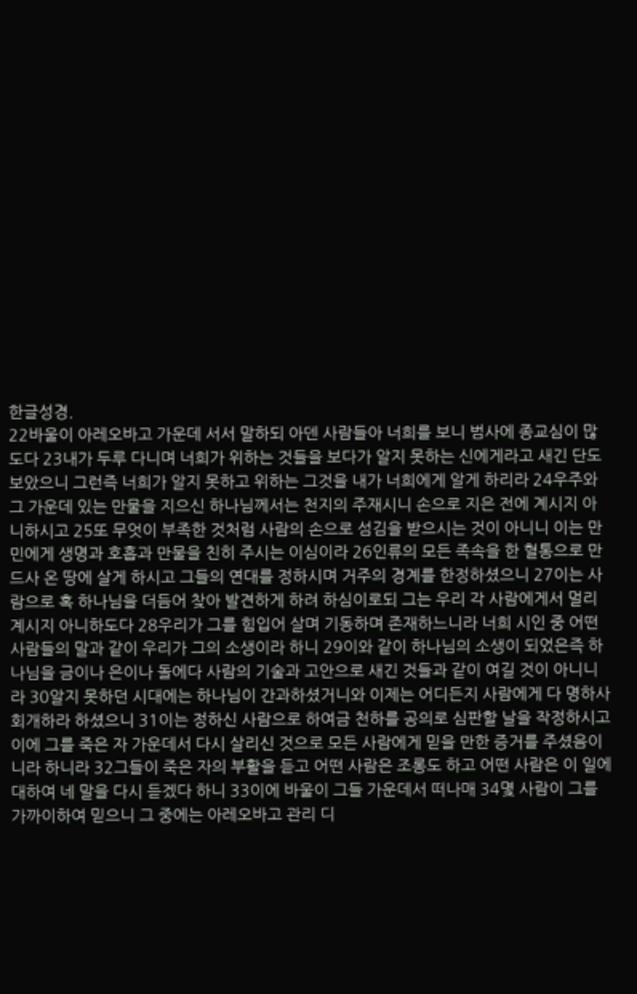한글성경.
22바울이 아레오바고 가운데 서서 말하되 아덴 사람들아 너희를 보니 범사에 종교심이 많도다 23내가 두루 다니며 너희가 위하는 것들을 보다가 알지 못하는 신에게라고 새긴 단도 보았으니 그런즉 너희가 알지 못하고 위하는 그것을 내가 너희에게 알게 하리라 24우주와 그 가운데 있는 만물을 지으신 하나님께서는 천지의 주재시니 손으로 지은 전에 계시지 아니하시고 25또 무엇이 부족한 것처럼 사람의 손으로 섬김을 받으시는 것이 아니니 이는 만민에게 생명과 호흡과 만물을 친히 주시는 이심이라 26인류의 모든 족속을 한 혈통으로 만드사 온 땅에 살게 하시고 그들의 연대를 정하시며 거주의 경계를 한정하셨으니 27이는 사람으로 혹 하나님을 더듬어 찾아 발견하게 하려 하심이로되 그는 우리 각 사람에게서 멀리 계시지 아니하도다 28우리가 그를 힘입어 살며 기동하며 존재하느니라 너희 시인 중 어떤 사람들의 말과 같이 우리가 그의 소생이라 하니 29이와 같이 하나님의 소생이 되었은즉 하나님을 금이나 은이나 돌에다 사람의 기술과 고안으로 새긴 것들과 같이 여길 것이 아니니라 30알지 못하던 시대에는 하나님이 간과하셨거니와 이제는 어디든지 사람에게 다 명하사 회개하라 하셨으니 31이는 정하신 사람으로 하여금 천하를 공의로 심판할 날을 작정하시고 이에 그를 죽은 자 가운데서 다시 살리신 것으로 모든 사람에게 믿을 만한 증거를 주셨음이니라 하니라 32그들이 죽은 자의 부활을 듣고 어떤 사람은 조롱도 하고 어떤 사람은 이 일에 대하여 네 말을 다시 듣겠다 하니 33이에 바울이 그들 가운데서 떠나매 34몇 사람이 그를 가까이하여 믿으니 그 중에는 아레오바고 관리 디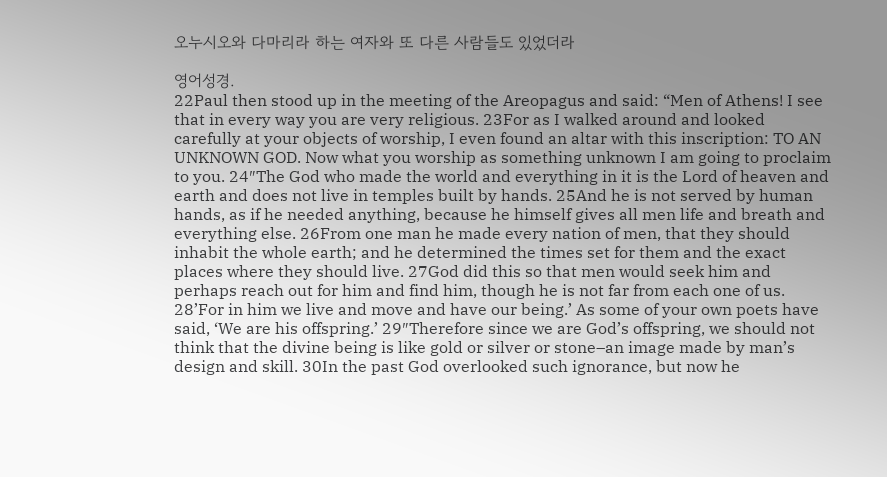오누시오와 다마리라 하는 여자와 또 다른 사람들도 있었더라

영어성경.
22Paul then stood up in the meeting of the Areopagus and said: “Men of Athens! I see that in every way you are very religious. 23For as I walked around and looked carefully at your objects of worship, I even found an altar with this inscription: TO AN UNKNOWN GOD. Now what you worship as something unknown I am going to proclaim to you. 24″The God who made the world and everything in it is the Lord of heaven and earth and does not live in temples built by hands. 25And he is not served by human hands, as if he needed anything, because he himself gives all men life and breath and everything else. 26From one man he made every nation of men, that they should inhabit the whole earth; and he determined the times set for them and the exact places where they should live. 27God did this so that men would seek him and perhaps reach out for him and find him, though he is not far from each one of us. 28’For in him we live and move and have our being.’ As some of your own poets have said, ‘We are his offspring.’ 29″Therefore since we are God’s offspring, we should not think that the divine being is like gold or silver or stone–an image made by man’s design and skill. 30In the past God overlooked such ignorance, but now he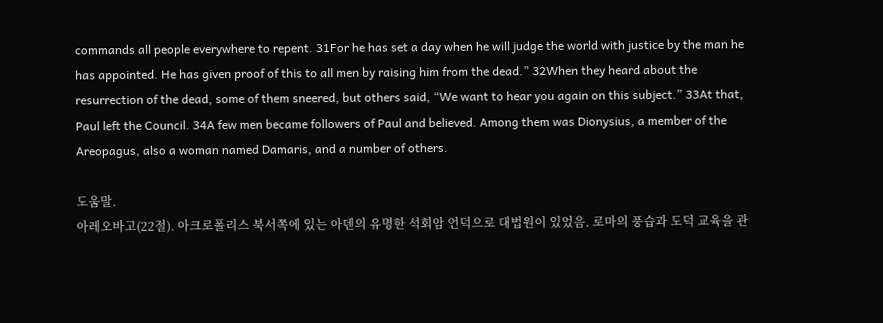commands all people everywhere to repent. 31For he has set a day when he will judge the world with justice by the man he has appointed. He has given proof of this to all men by raising him from the dead.” 32When they heard about the resurrection of the dead, some of them sneered, but others said, “We want to hear you again on this subject.” 33At that, Paul left the Council. 34A few men became followers of Paul and believed. Among them was Dionysius, a member of the Areopagus, also a woman named Damaris, and a number of others.

도움말.
아레오바고(22절). 아크로폴리스 북서쪽에 있는 아덴의 유명한 석회암 언덕으로 대법원이 있었음. 로마의 풍습과 도덕 교육을 관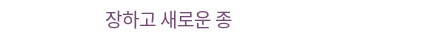장하고 새로운 종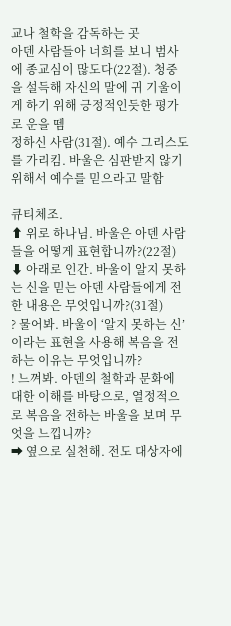교나 철학을 감독하는 곳
아덴 사람들아 너희를 보니 범사에 종교심이 많도다(22절). 청중을 설득해 자신의 말에 귀 기울이게 하기 위해 긍정적인듯한 평가로 운을 뗌
정하신 사람(31절). 예수 그리스도를 가리킴. 바울은 심판받지 않기 위해서 예수를 믿으라고 말함

큐티체조.
⬆ 위로 하나님. 바울은 아덴 사람들을 어떻게 표현합니까?(22절)
⬇ 아래로 인간. 바울이 알지 못하는 신을 믿는 아덴 사람들에게 전한 내용은 무엇입니까?(31절)
? 물어봐. 바울이 ‘알지 못하는 신’이라는 표현을 사용해 복음을 전하는 이유는 무엇입니까?
! 느껴봐. 아덴의 철학과 문화에 대한 이해를 바탕으로, 열정적으로 복음을 전하는 바울을 보며 무엇을 느낍니까?
➡ 옆으로 실천해. 전도 대상자에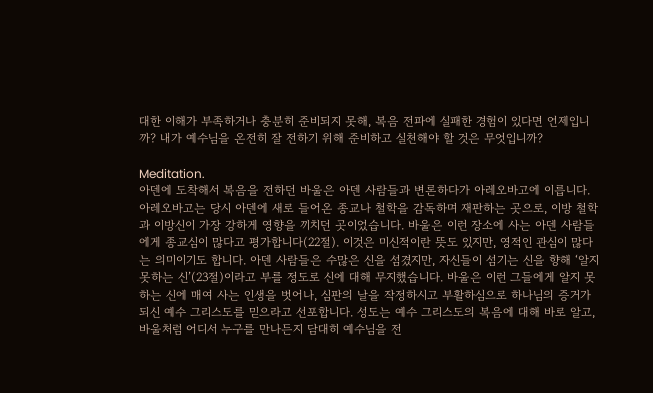대한 이해가 부족하거나 충분히 준비되지 못해, 복음 전파에 실패한 경험이 있다면 언제입니까? 내가 예수님을 온전히 잘 전하기 위해 준비하고 실천해야 할 것은 무엇입니까?

Meditation.
아덴에 도착해서 복음을 전하던 바울은 아덴 사람들과 변론하다가 아레오바고에 이릅니다. 아레오바고는 당시 아덴에 새로 들어온 종교나 철학을 감독하며 재판하는 곳으로, 이방 철학과 이방신이 가장 강하게 영향을 끼치던 곳이었습니다. 바울은 이런 장소에 사는 아덴 사람들에게 종교심이 많다고 평가합니다(22절). 이것은 미신적이란 뜻도 있지만, 영적인 관심이 많다는 의미이기도 합니다. 아덴 사람들은 수많은 신을 섬겼지만, 자신들이 섬기는 신을 향해 ‘알지 못하는 신’(23절)이라고 부를 정도로 신에 대해 무지했습니다. 바울은 이런 그들에게 알지 못하는 신에 매여 사는 인생을 벗어나, 심판의 날을 작정하시고 부활하심으로 하나님의 증거가 되신 예수 그리스도를 믿으라고 선포합니다. 성도는 예수 그리스도의 복음에 대해 바로 알고, 바울처럼 어디서 누구를 만나든지 담대히 예수님을 전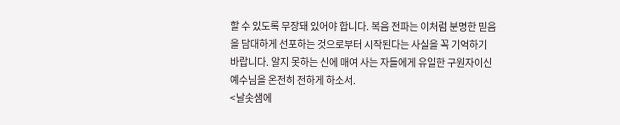할 수 있도록 무장돼 있어야 합니다. 복음 전파는 이처럼 분명한 믿음을 담대하게 선포하는 것으로부터 시작된다는 사실을 꼭 기억하기 바랍니다. 알지 못하는 신에 매여 사는 자들에게 유일한 구원자이신 예수님을 온전히 전하게 하소서.
<날솟샘에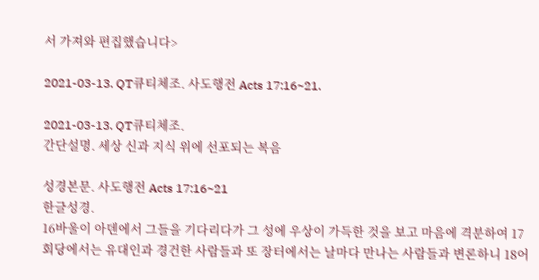서 가져와 편집했습니다>

2021-03-13. QT큐티체조. 사도행전 Acts 17:16~21.

2021-03-13. QT큐티체조.
간단설명. 세상 신과 지식 위에 선포되는 복음

성경본문. 사도행전 Acts 17:16~21
한글성경.
16바울이 아덴에서 그들을 기다리다가 그 성에 우상이 가득한 것을 보고 마음에 격분하여 17회당에서는 유대인과 경건한 사람들과 또 장터에서는 날마다 만나는 사람들과 변론하니 18어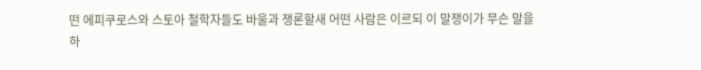떤 에피쿠로스와 스토아 철학자들도 바울과 쟁론할새 어떤 사람은 이르되 이 말쟁이가 무슨 말을 하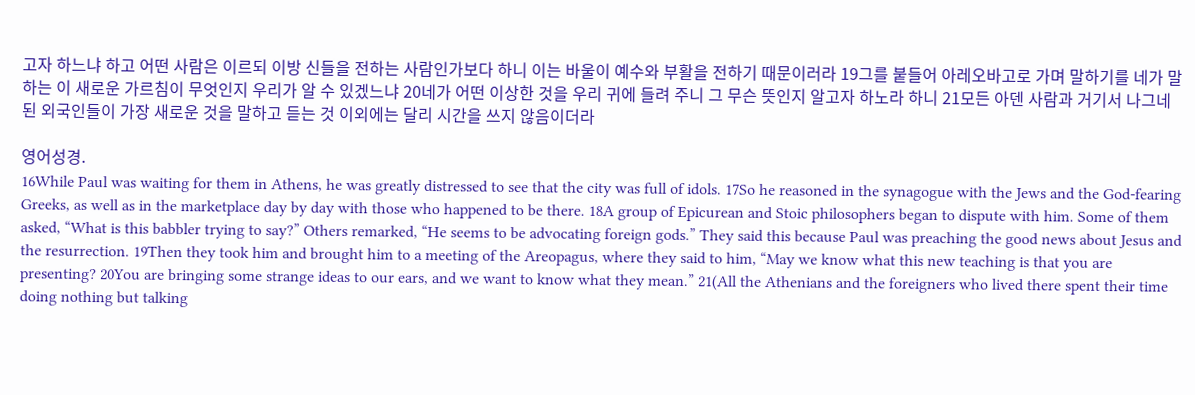고자 하느냐 하고 어떤 사람은 이르되 이방 신들을 전하는 사람인가보다 하니 이는 바울이 예수와 부활을 전하기 때문이러라 19그를 붙들어 아레오바고로 가며 말하기를 네가 말하는 이 새로운 가르침이 무엇인지 우리가 알 수 있겠느냐 20네가 어떤 이상한 것을 우리 귀에 들려 주니 그 무슨 뜻인지 알고자 하노라 하니 21모든 아덴 사람과 거기서 나그네 된 외국인들이 가장 새로운 것을 말하고 듣는 것 이외에는 달리 시간을 쓰지 않음이더라

영어성경.
16While Paul was waiting for them in Athens, he was greatly distressed to see that the city was full of idols. 17So he reasoned in the synagogue with the Jews and the God-fearing Greeks, as well as in the marketplace day by day with those who happened to be there. 18A group of Epicurean and Stoic philosophers began to dispute with him. Some of them asked, “What is this babbler trying to say?” Others remarked, “He seems to be advocating foreign gods.” They said this because Paul was preaching the good news about Jesus and the resurrection. 19Then they took him and brought him to a meeting of the Areopagus, where they said to him, “May we know what this new teaching is that you are presenting? 20You are bringing some strange ideas to our ears, and we want to know what they mean.” 21(All the Athenians and the foreigners who lived there spent their time doing nothing but talking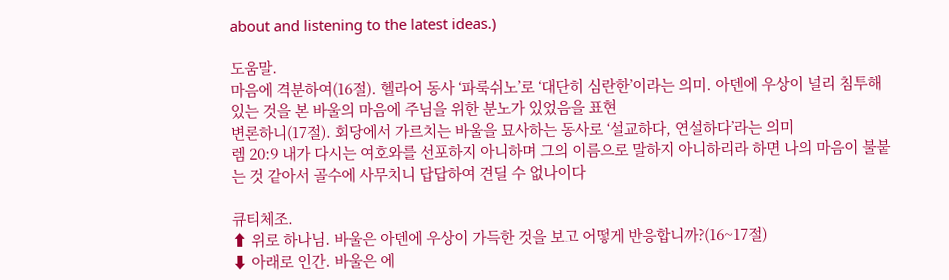about and listening to the latest ideas.)

도움말.
마음에 격분하여(16절). 헬라어 동사 ‘파룩쉬노’로 ‘대단히 심란한’이라는 의미. 아덴에 우상이 널리 침투해 있는 것을 본 바울의 마음에 주님을 위한 분노가 있었음을 표현
변론하니(17절). 회당에서 가르치는 바울을 묘사하는 동사로 ‘설교하다, 연설하다’라는 의미
렘 20:9 내가 다시는 여호와를 선포하지 아니하며 그의 이름으로 말하지 아니하리라 하면 나의 마음이 불붙는 것 같아서 골수에 사무치니 답답하여 견딜 수 없나이다

큐티체조.
⬆ 위로 하나님. 바울은 아덴에 우상이 가득한 것을 보고 어떻게 반응합니까?(16~17절)
⬇ 아래로 인간. 바울은 에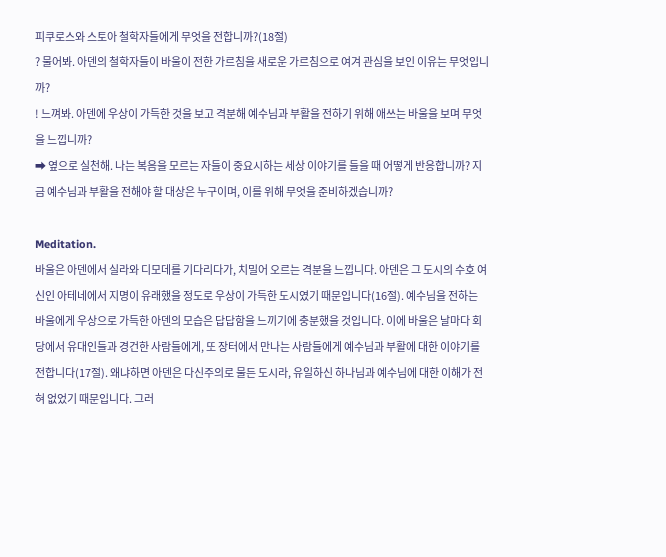피쿠로스와 스토아 철학자들에게 무엇을 전합니까?(18절)
? 물어봐. 아덴의 철학자들이 바울이 전한 가르침을 새로운 가르침으로 여겨 관심을 보인 이유는 무엇입니까?
! 느껴봐. 아덴에 우상이 가득한 것을 보고 격분해 예수님과 부활을 전하기 위해 애쓰는 바울을 보며 무엇을 느낍니까?
➡ 옆으로 실천해. 나는 복음을 모르는 자들이 중요시하는 세상 이야기를 들을 때 어떻게 반응합니까? 지금 예수님과 부활을 전해야 할 대상은 누구이며, 이를 위해 무엇을 준비하겠습니까?

Meditation.
바울은 아덴에서 실라와 디모데를 기다리다가, 치밀어 오르는 격분을 느낍니다. 아덴은 그 도시의 수호 여신인 아테네에서 지명이 유래했을 정도로 우상이 가득한 도시였기 때문입니다(16절). 예수님을 전하는 바울에게 우상으로 가득한 아덴의 모습은 답답함을 느끼기에 충분했을 것입니다. 이에 바울은 날마다 회당에서 유대인들과 경건한 사람들에게, 또 장터에서 만나는 사람들에게 예수님과 부활에 대한 이야기를 전합니다(17절). 왜냐하면 아덴은 다신주의로 물든 도시라, 유일하신 하나님과 예수님에 대한 이해가 전혀 없었기 때문입니다. 그러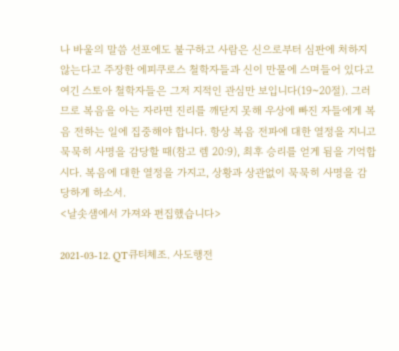나 바울의 말씀 선포에도 불구하고 사람은 신으로부터 심판에 처하지 않는다고 주장한 에피쿠로스 철학자들과 신이 만물에 스며들어 있다고 여긴 스토아 철학자들은 그저 지적인 관심만 보입니다(19~20절). 그러므로 복음을 아는 자라면 진리를 깨닫지 못해 우상에 빠진 자들에게 복음 전하는 일에 집중해야 합니다. 항상 복음 전파에 대한 열정을 지니고 묵묵히 사명을 감당할 때(참고 렘 20:9), 최후 승리를 얻게 됨을 기억합시다. 복음에 대한 열정을 가지고, 상황과 상관없이 묵묵히 사명을 감당하게 하소서.
<날솟샘에서 가져와 편집했습니다>

2021-03-12. QT큐티체조. 사도행전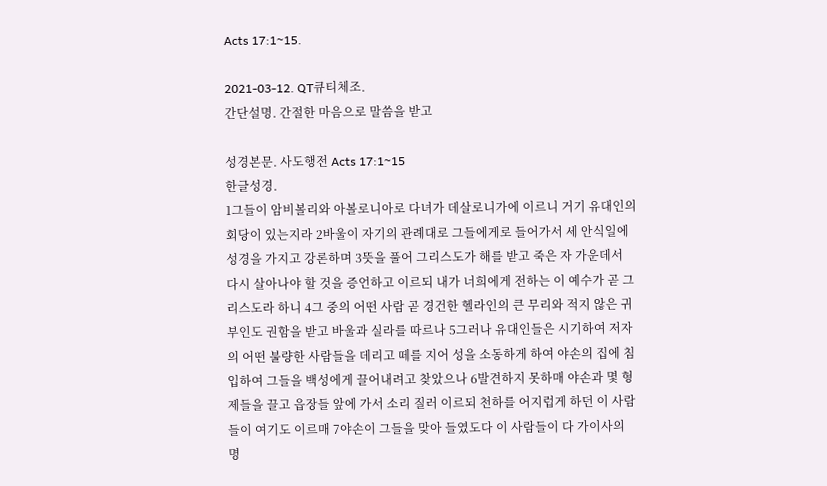Acts 17:1~15.

2021-03-12. QT큐티체조.
간단설명. 간절한 마음으로 말씀을 받고

성경본문. 사도행전 Acts 17:1~15
한글성경.
1그들이 암비볼리와 아볼로니아로 다녀가 데살로니가에 이르니 거기 유대인의 회당이 있는지라 2바울이 자기의 관례대로 그들에게로 들어가서 세 안식일에 성경을 가지고 강론하며 3뜻을 풀어 그리스도가 해를 받고 죽은 자 가운데서 다시 살아나야 할 것을 증언하고 이르되 내가 너희에게 전하는 이 예수가 곧 그리스도라 하니 4그 중의 어떤 사람 곧 경건한 헬라인의 큰 무리와 적지 않은 귀부인도 권함을 받고 바울과 실라를 따르나 5그러나 유대인들은 시기하여 저자의 어떤 불량한 사람들을 데리고 떼를 지어 성을 소동하게 하여 야손의 집에 침입하여 그들을 백성에게 끌어내려고 찾았으나 6발견하지 못하매 야손과 몇 형제들을 끌고 읍장들 앞에 가서 소리 질러 이르되 천하를 어지럽게 하던 이 사람들이 여기도 이르매 7야손이 그들을 맞아 들였도다 이 사람들이 다 가이사의 명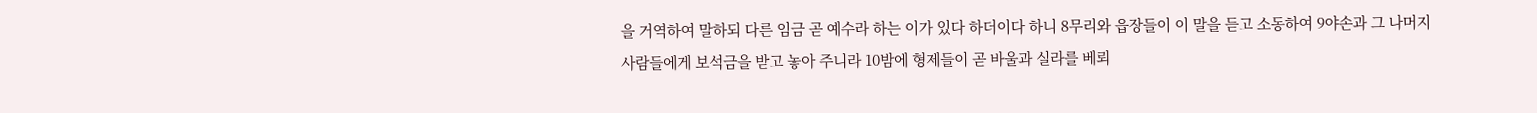을 거역하여 말하되 다른 임금 곧 예수라 하는 이가 있다 하더이다 하니 8무리와 읍장들이 이 말을 듣고 소동하여 9야손과 그 나머지 사람들에게 보석금을 받고 놓아 주니라 10밤에 형제들이 곧 바울과 실라를 베뢰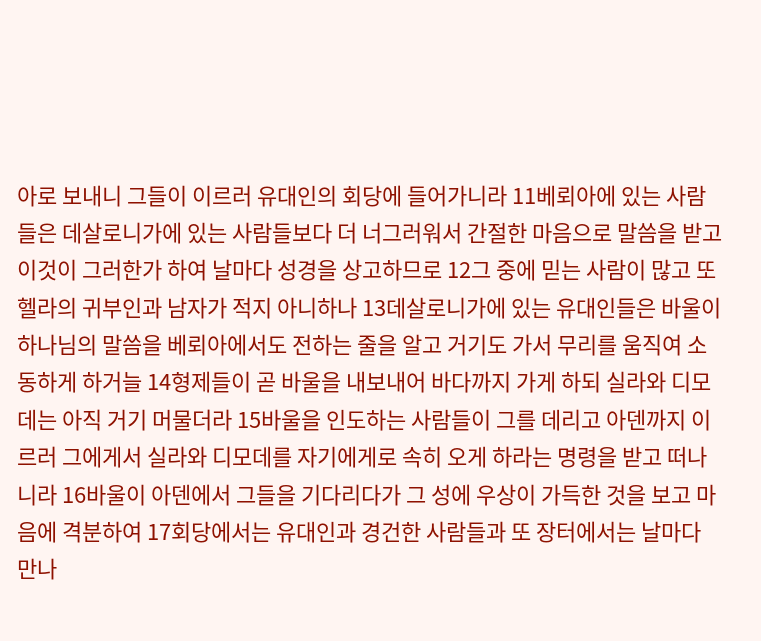아로 보내니 그들이 이르러 유대인의 회당에 들어가니라 11베뢰아에 있는 사람들은 데살로니가에 있는 사람들보다 더 너그러워서 간절한 마음으로 말씀을 받고 이것이 그러한가 하여 날마다 성경을 상고하므로 12그 중에 믿는 사람이 많고 또 헬라의 귀부인과 남자가 적지 아니하나 13데살로니가에 있는 유대인들은 바울이 하나님의 말씀을 베뢰아에서도 전하는 줄을 알고 거기도 가서 무리를 움직여 소동하게 하거늘 14형제들이 곧 바울을 내보내어 바다까지 가게 하되 실라와 디모데는 아직 거기 머물더라 15바울을 인도하는 사람들이 그를 데리고 아덴까지 이르러 그에게서 실라와 디모데를 자기에게로 속히 오게 하라는 명령을 받고 떠나니라 16바울이 아덴에서 그들을 기다리다가 그 성에 우상이 가득한 것을 보고 마음에 격분하여 17회당에서는 유대인과 경건한 사람들과 또 장터에서는 날마다 만나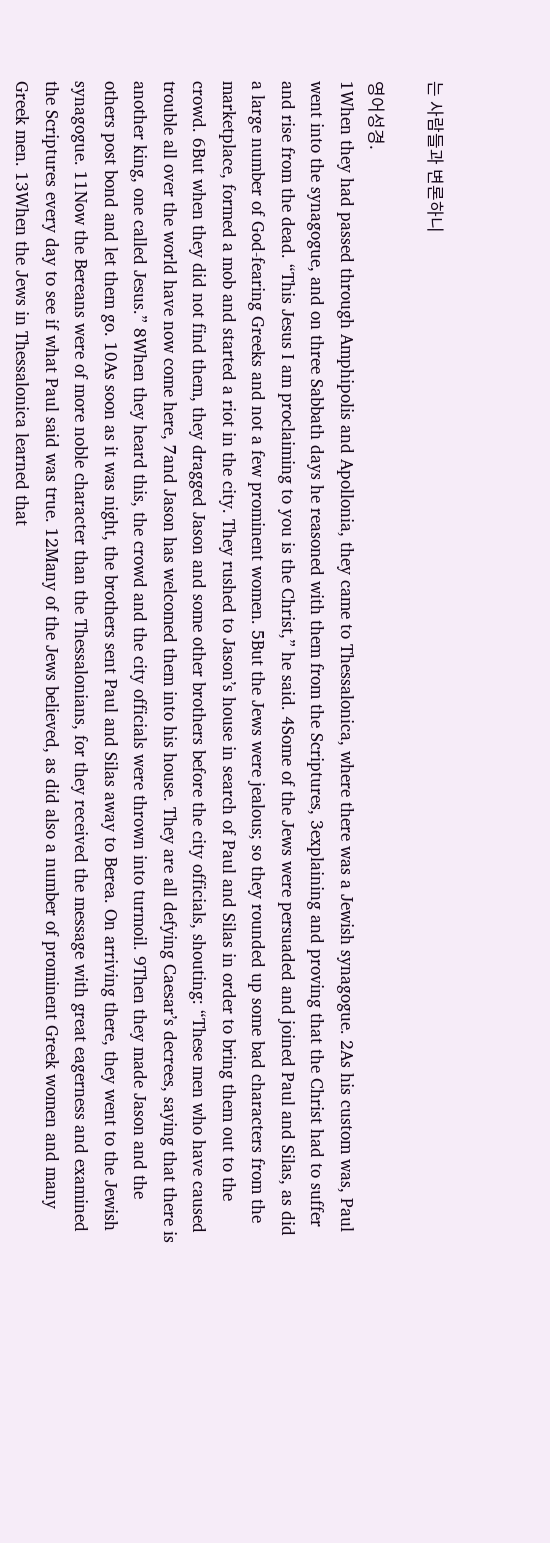는 사람들과 변론하니

영어성경.
1When they had passed through Amphipolis and Apollonia, they came to Thessalonica, where there was a Jewish synagogue. 2As his custom was, Paul went into the synagogue, and on three Sabbath days he reasoned with them from the Scriptures, 3explaining and proving that the Christ had to suffer and rise from the dead. “This Jesus I am proclaiming to you is the Christ,” he said. 4Some of the Jews were persuaded and joined Paul and Silas, as did a large number of God-fearing Greeks and not a few prominent women. 5But the Jews were jealous; so they rounded up some bad characters from the marketplace, formed a mob and started a riot in the city. They rushed to Jason’s house in search of Paul and Silas in order to bring them out to the crowd. 6But when they did not find them, they dragged Jason and some other brothers before the city officials, shouting: “These men who have caused trouble all over the world have now come here, 7and Jason has welcomed them into his house. They are all defying Caesar’s decrees, saying that there is another king, one called Jesus.” 8When they heard this, the crowd and the city officials were thrown into turmoil. 9Then they made Jason and the others post bond and let them go. 10As soon as it was night, the brothers sent Paul and Silas away to Berea. On arriving there, they went to the Jewish synagogue. 11Now the Bereans were of more noble character than the Thessalonians, for they received the message with great eagerness and examined the Scriptures every day to see if what Paul said was true. 12Many of the Jews believed, as did also a number of prominent Greek women and many Greek men. 13When the Jews in Thessalonica learned that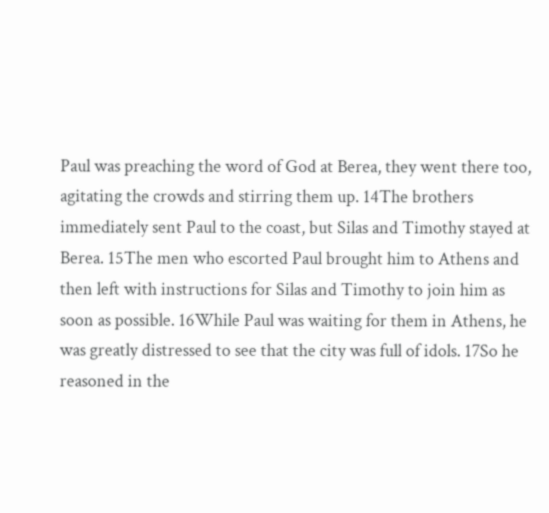Paul was preaching the word of God at Berea, they went there too, agitating the crowds and stirring them up. 14The brothers immediately sent Paul to the coast, but Silas and Timothy stayed at Berea. 15The men who escorted Paul brought him to Athens and then left with instructions for Silas and Timothy to join him as soon as possible. 16While Paul was waiting for them in Athens, he was greatly distressed to see that the city was full of idols. 17So he reasoned in the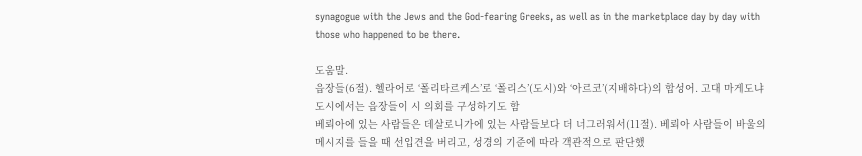synagogue with the Jews and the God-fearing Greeks, as well as in the marketplace day by day with those who happened to be there.

도움말.
읍장들(6절). 헬라어로 ‘폴리타르케스’로 ‘폴리스’(도시)와 ‘아르코’(지배하다)의 합성어. 고대 마게도냐 도시에서는 읍장들이 시 의회를 구성하기도 함
베뢰아에 있는 사람들은 데살로니가에 있는 사람들보다 더 너그러워서(11절). 베뢰아 사람들이 바울의 메시지를 들을 때 선입견을 버리고, 성경의 기준에 따라 객관적으로 판단했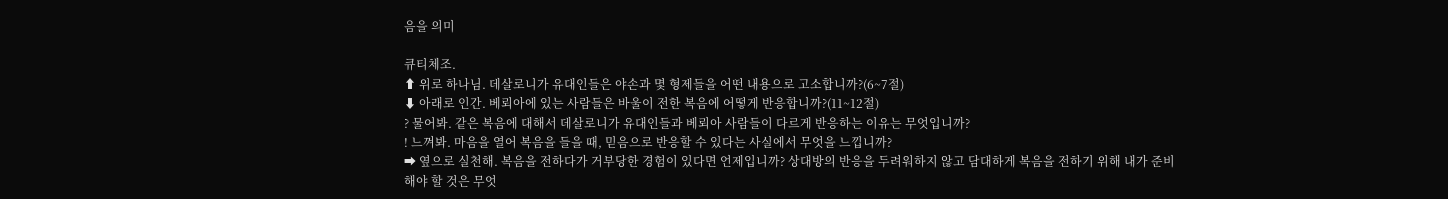음을 의미

큐티체조.
⬆ 위로 하나님. 데살로니가 유대인들은 야손과 몇 형제들을 어떤 내용으로 고소합니까?(6~7절)
⬇ 아래로 인간. 베뢰아에 있는 사람들은 바울이 전한 복음에 어떻게 반응합니까?(11~12절)
? 물어봐. 같은 복음에 대해서 데살로니가 유대인들과 베뢰아 사람들이 다르게 반응하는 이유는 무엇입니까?
! 느껴봐. 마음을 열어 복음을 들을 때, 믿음으로 반응할 수 있다는 사실에서 무엇을 느낍니까?
➡ 옆으로 실천해. 복음을 전하다가 거부당한 경험이 있다면 언제입니까? 상대방의 반응을 두려워하지 않고 담대하게 복음을 전하기 위해 내가 준비해야 할 것은 무엇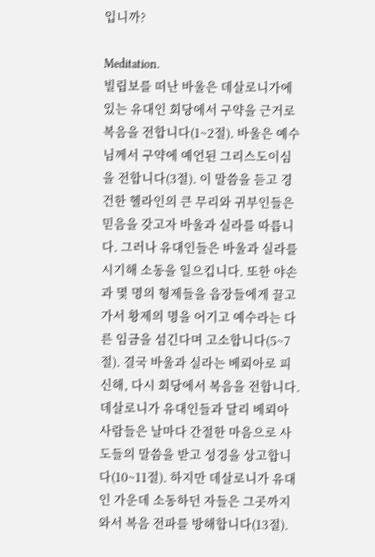입니까?

Meditation.
빌립보를 떠난 바울은 데살로니가에 있는 유대인 회당에서 구약을 근거로 복음을 전합니다(1~2절). 바울은 예수님께서 구약에 예언된 그리스도이심을 전합니다(3절). 이 말씀을 듣고 경건한 헬라인의 큰 무리와 귀부인들은 믿음을 갖고자 바울과 실라를 따릅니다. 그러나 유대인들은 바울과 실라를 시기해 소동을 일으킵니다. 또한 야손과 몇 명의 형제들을 읍장들에게 끌고 가서 황제의 명을 어기고 예수라는 다른 임금을 섬긴다며 고소합니다(5~7절). 결국 바울과 실라는 베뢰아로 피신해, 다시 회당에서 복음을 전합니다. 데살로니가 유대인들과 달리 베뢰아 사람들은 날마다 간절한 마음으로 사도들의 말씀을 받고 성경을 상고합니다(10~11절). 하지만 데살로니가 유대인 가운데 소동하던 자들은 그곳까지 와서 복음 전파를 방해합니다(13절).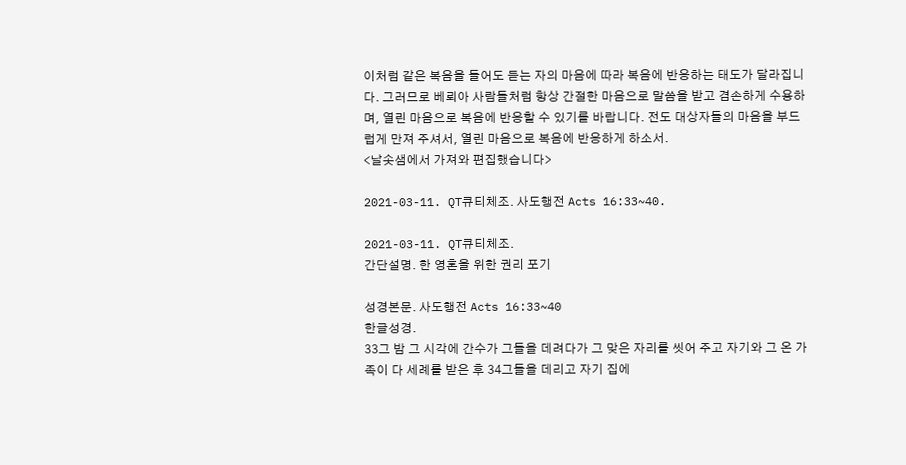이처럼 같은 복음을 들어도 듣는 자의 마음에 따라 복음에 반응하는 태도가 달라집니다. 그러므로 베뢰아 사람들처럼 항상 간절한 마음으로 말씀을 받고 겸손하게 수용하며, 열린 마음으로 복음에 반응할 수 있기를 바랍니다. 전도 대상자들의 마음을 부드럽게 만져 주셔서, 열린 마음으로 복음에 반응하게 하소서.
<날솟샘에서 가져와 편집했습니다>

2021-03-11. QT큐티체조. 사도행전 Acts 16:33~40.

2021-03-11. QT큐티체조.
간단설명. 한 영혼을 위한 권리 포기

성경본문. 사도행전 Acts 16:33~40
한글성경.
33그 밤 그 시각에 간수가 그들을 데려다가 그 맞은 자리를 씻어 주고 자기와 그 온 가족이 다 세례를 받은 후 34그들을 데리고 자기 집에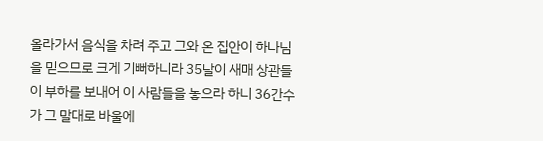올라가서 음식을 차려 주고 그와 온 집안이 하나님을 믿으므로 크게 기뻐하니라 35날이 새매 상관들이 부하를 보내어 이 사람들을 놓으라 하니 36간수가 그 말대로 바울에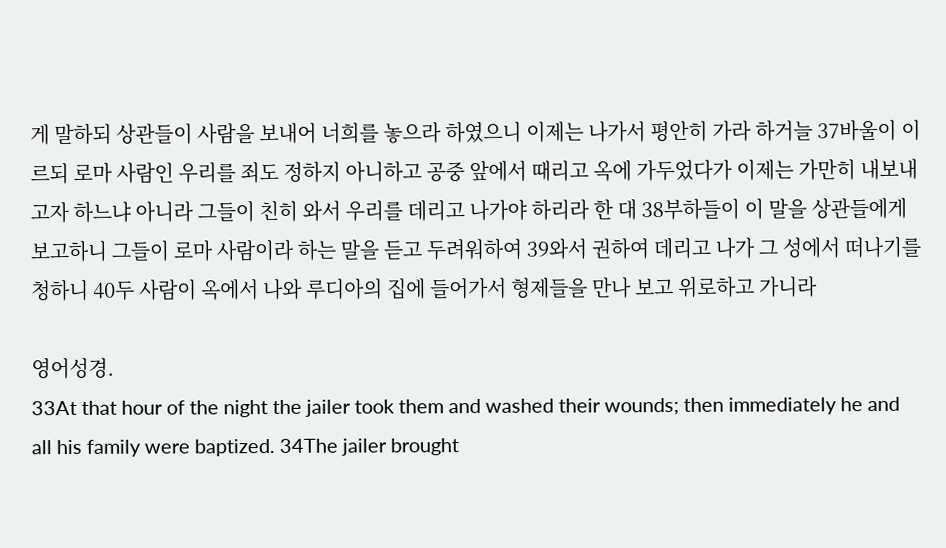게 말하되 상관들이 사람을 보내어 너희를 놓으라 하였으니 이제는 나가서 평안히 가라 하거늘 37바울이 이르되 로마 사람인 우리를 죄도 정하지 아니하고 공중 앞에서 때리고 옥에 가두었다가 이제는 가만히 내보내고자 하느냐 아니라 그들이 친히 와서 우리를 데리고 나가야 하리라 한 대 38부하들이 이 말을 상관들에게 보고하니 그들이 로마 사람이라 하는 말을 듣고 두려워하여 39와서 권하여 데리고 나가 그 성에서 떠나기를 청하니 40두 사람이 옥에서 나와 루디아의 집에 들어가서 형제들을 만나 보고 위로하고 가니라

영어성경.
33At that hour of the night the jailer took them and washed their wounds; then immediately he and all his family were baptized. 34The jailer brought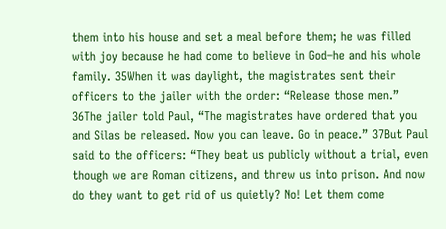them into his house and set a meal before them; he was filled with joy because he had come to believe in God–he and his whole family. 35When it was daylight, the magistrates sent their officers to the jailer with the order: “Release those men.” 36The jailer told Paul, “The magistrates have ordered that you and Silas be released. Now you can leave. Go in peace.” 37But Paul said to the officers: “They beat us publicly without a trial, even though we are Roman citizens, and threw us into prison. And now do they want to get rid of us quietly? No! Let them come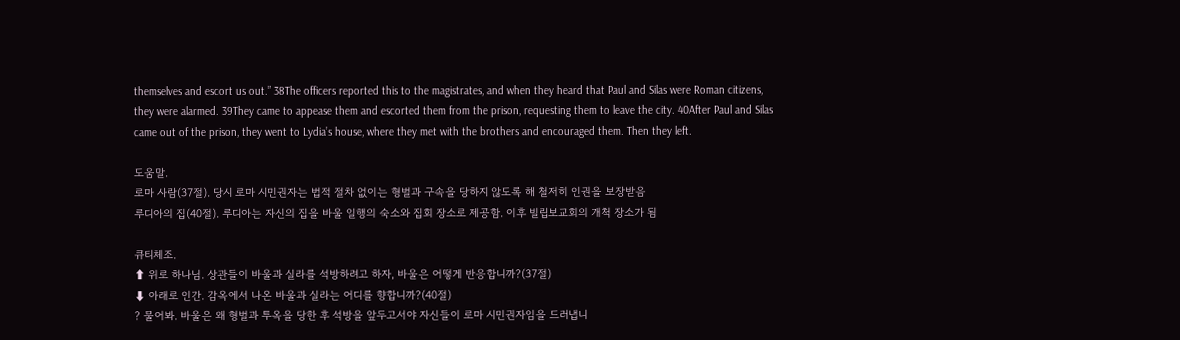themselves and escort us out.” 38The officers reported this to the magistrates, and when they heard that Paul and Silas were Roman citizens, they were alarmed. 39They came to appease them and escorted them from the prison, requesting them to leave the city. 40After Paul and Silas came out of the prison, they went to Lydia’s house, where they met with the brothers and encouraged them. Then they left.

도움말.
로마 사람(37절). 당시 로마 시민권자는 법적 절차 없이는 형벌과 구속을 당하지 않도록 해 철저히 인권을 보장받음
루디아의 집(40절). 루디아는 자신의 집을 바울 일행의 숙소와 집회 장소로 제공함. 이후 빌립보교회의 개척 장소가 됨

큐티체조.
⬆ 위로 하나님. 상관들이 바울과 실라를 석방하려고 하자, 바울은 어떻게 반응합니까?(37절)
⬇ 아래로 인간. 감옥에서 나온 바울과 실라는 어디를 향합니까?(40절)
? 물어봐. 바울은 왜 형벌과 투옥을 당한 후 석방을 앞두고서야 자신들이 로마 시민권자임을 드러냅니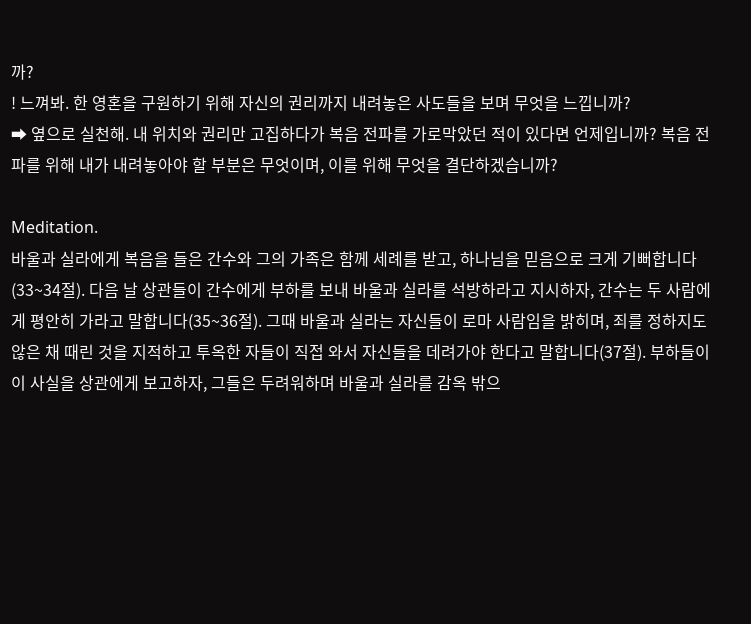까?
! 느껴봐. 한 영혼을 구원하기 위해 자신의 권리까지 내려놓은 사도들을 보며 무엇을 느낍니까?
➡ 옆으로 실천해. 내 위치와 권리만 고집하다가 복음 전파를 가로막았던 적이 있다면 언제입니까? 복음 전파를 위해 내가 내려놓아야 할 부분은 무엇이며, 이를 위해 무엇을 결단하겠습니까?

Meditation.
바울과 실라에게 복음을 들은 간수와 그의 가족은 함께 세례를 받고, 하나님을 믿음으로 크게 기뻐합니다(33~34절). 다음 날 상관들이 간수에게 부하를 보내 바울과 실라를 석방하라고 지시하자, 간수는 두 사람에게 평안히 가라고 말합니다(35~36절). 그때 바울과 실라는 자신들이 로마 사람임을 밝히며, 죄를 정하지도 않은 채 때린 것을 지적하고 투옥한 자들이 직접 와서 자신들을 데려가야 한다고 말합니다(37절). 부하들이 이 사실을 상관에게 보고하자, 그들은 두려워하며 바울과 실라를 감옥 밖으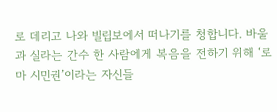로 데리고 나와 빌립보에서 떠나기를 청합니다. 바울과 실라는 간수 한 사람에게 복음을 전하기 위해 ‘로마 시민권’이라는 자신들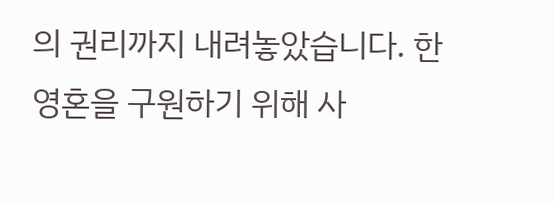의 권리까지 내려놓았습니다. 한 영혼을 구원하기 위해 사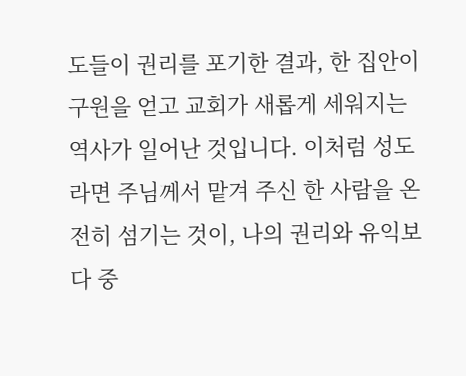도들이 권리를 포기한 결과, 한 집안이 구원을 얻고 교회가 새롭게 세워지는 역사가 일어난 것입니다. 이처럼 성도라면 주님께서 맡겨 주신 한 사람을 온전히 섬기는 것이, 나의 권리와 유익보다 중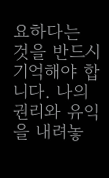요하다는 것을 반드시 기억해야 합니다. 나의 권리와 유익을 내려놓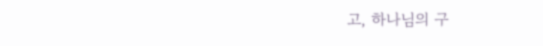고, 하나님의 구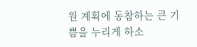원 계획에 동참하는 큰 기쁨을 누리게 하소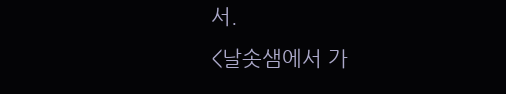서.
<날솟샘에서 가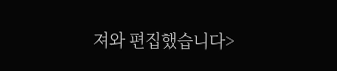져와 편집했습니다>